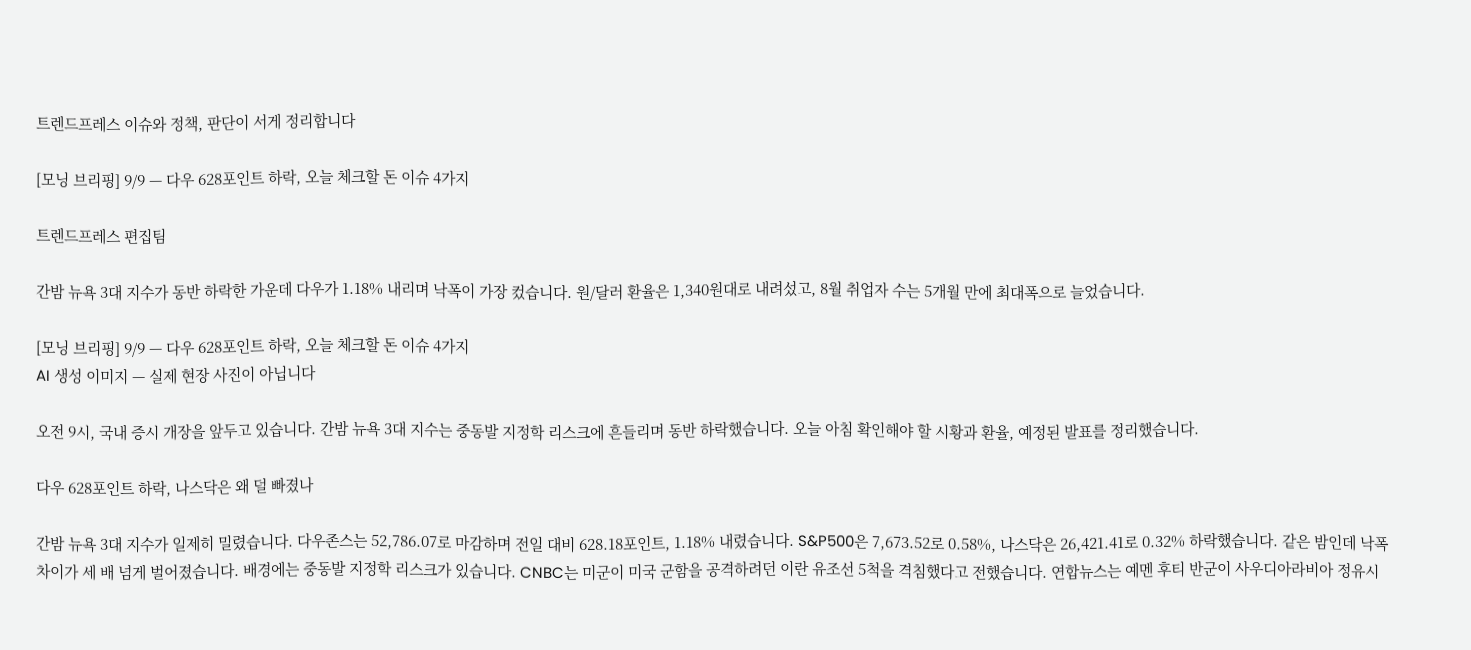트렌드프레스 이슈와 정책, 판단이 서게 정리합니다

[모닝 브리핑] 9/9 — 다우 628포인트 하락, 오늘 체크할 돈 이슈 4가지

트렌드프레스 편집팀

간밤 뉴욕 3대 지수가 동반 하락한 가운데 다우가 1.18% 내리며 낙폭이 가장 컸습니다. 원/달러 환율은 1,340원대로 내려섰고, 8월 취업자 수는 5개월 만에 최대폭으로 늘었습니다.

[모닝 브리핑] 9/9 — 다우 628포인트 하락, 오늘 체크할 돈 이슈 4가지
AI 생성 이미지 — 실제 현장 사진이 아닙니다

오전 9시, 국내 증시 개장을 앞두고 있습니다. 간밤 뉴욕 3대 지수는 중동발 지정학 리스크에 흔들리며 동반 하락했습니다. 오늘 아침 확인해야 할 시황과 환율, 예정된 발표를 정리했습니다.

다우 628포인트 하락, 나스닥은 왜 덜 빠졌나

간밤 뉴욕 3대 지수가 일제히 밀렸습니다. 다우존스는 52,786.07로 마감하며 전일 대비 628.18포인트, 1.18% 내렸습니다. S&P500은 7,673.52로 0.58%, 나스닥은 26,421.41로 0.32% 하락했습니다. 같은 밤인데 낙폭 차이가 세 배 넘게 벌어졌습니다. 배경에는 중동발 지정학 리스크가 있습니다. CNBC는 미군이 미국 군함을 공격하려던 이란 유조선 5척을 격침했다고 전했습니다. 연합뉴스는 예멘 후티 반군이 사우디아라비아 정유시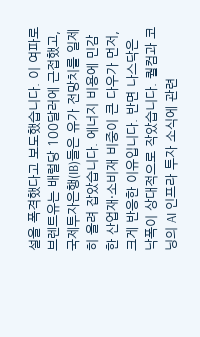설을 폭격했다고 보도했습니다. 이 여파로 브렌트유는 배럴당 100달러에 근접했고, 국제투자은행(IB)들은 유가 전망치를 일제히 올려 잡았습니다. 에너지 비용에 민감한 산업재·소비재 비중이 큰 다우가 먼저, 크게 반응한 이유입니다. 반면 나스닥은 낙폭이 상대적으로 작았습니다. 퀄컴과 코닝의 AI 인프라 투자 소식에 관련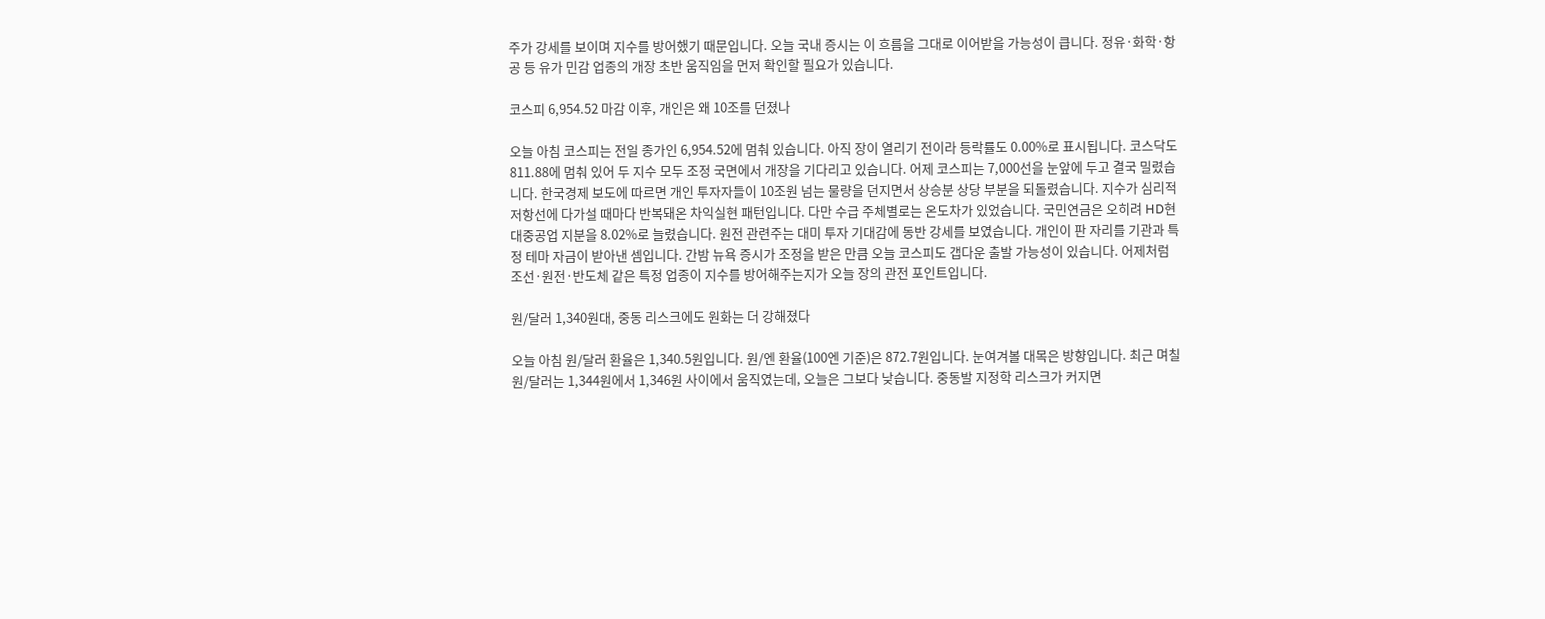주가 강세를 보이며 지수를 방어했기 때문입니다. 오늘 국내 증시는 이 흐름을 그대로 이어받을 가능성이 큽니다. 정유·화학·항공 등 유가 민감 업종의 개장 초반 움직임을 먼저 확인할 필요가 있습니다.

코스피 6,954.52 마감 이후, 개인은 왜 10조를 던졌나

오늘 아침 코스피는 전일 종가인 6,954.52에 멈춰 있습니다. 아직 장이 열리기 전이라 등락률도 0.00%로 표시됩니다. 코스닥도 811.88에 멈춰 있어 두 지수 모두 조정 국면에서 개장을 기다리고 있습니다. 어제 코스피는 7,000선을 눈앞에 두고 결국 밀렸습니다. 한국경제 보도에 따르면 개인 투자자들이 10조원 넘는 물량을 던지면서 상승분 상당 부분을 되돌렸습니다. 지수가 심리적 저항선에 다가설 때마다 반복돼온 차익실현 패턴입니다. 다만 수급 주체별로는 온도차가 있었습니다. 국민연금은 오히려 HD현대중공업 지분을 8.02%로 늘렸습니다. 원전 관련주는 대미 투자 기대감에 동반 강세를 보였습니다. 개인이 판 자리를 기관과 특정 테마 자금이 받아낸 셈입니다. 간밤 뉴욕 증시가 조정을 받은 만큼 오늘 코스피도 갭다운 출발 가능성이 있습니다. 어제처럼 조선·원전·반도체 같은 특정 업종이 지수를 방어해주는지가 오늘 장의 관전 포인트입니다.

원/달러 1,340원대, 중동 리스크에도 원화는 더 강해졌다

오늘 아침 원/달러 환율은 1,340.5원입니다. 원/엔 환율(100엔 기준)은 872.7원입니다. 눈여겨볼 대목은 방향입니다. 최근 며칠 원/달러는 1,344원에서 1,346원 사이에서 움직였는데, 오늘은 그보다 낮습니다. 중동발 지정학 리스크가 커지면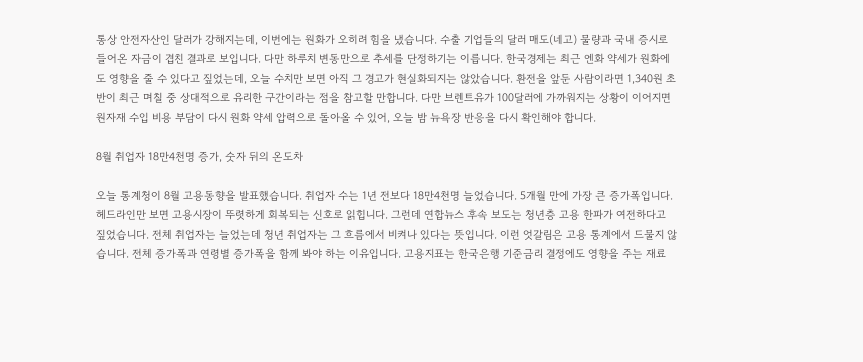통상 안전자산인 달러가 강해지는데, 이번에는 원화가 오히려 힘을 냈습니다. 수출 기업들의 달러 매도(네고) 물량과 국내 증시로 들어온 자금이 겹친 결과로 보입니다. 다만 하루치 변동만으로 추세를 단정하기는 이릅니다. 한국경제는 최근 엔화 약세가 원화에도 영향을 줄 수 있다고 짚었는데, 오늘 수치만 보면 아직 그 경고가 현실화되지는 않았습니다. 환전을 앞둔 사람이라면 1,340원 초반이 최근 며칠 중 상대적으로 유리한 구간이라는 점을 참고할 만합니다. 다만 브렌트유가 100달러에 가까워지는 상황이 이어지면 원자재 수입 비용 부담이 다시 원화 약세 압력으로 돌아올 수 있어, 오늘 밤 뉴욕장 반응을 다시 확인해야 합니다.

8월 취업자 18만4천명 증가, 숫자 뒤의 온도차

오늘 통계청이 8월 고용동향을 발표했습니다. 취업자 수는 1년 전보다 18만4천명 늘었습니다. 5개월 만에 가장 큰 증가폭입니다. 헤드라인만 보면 고용시장이 뚜렷하게 회복되는 신호로 읽힙니다. 그런데 연합뉴스 후속 보도는 청년층 고용 한파가 여전하다고 짚었습니다. 전체 취업자는 늘었는데 청년 취업자는 그 흐름에서 비켜나 있다는 뜻입니다. 이런 엇갈림은 고용 통계에서 드물지 않습니다. 전체 증가폭과 연령별 증가폭을 함께 봐야 하는 이유입니다. 고용지표는 한국은행 기준금리 결정에도 영향을 주는 재료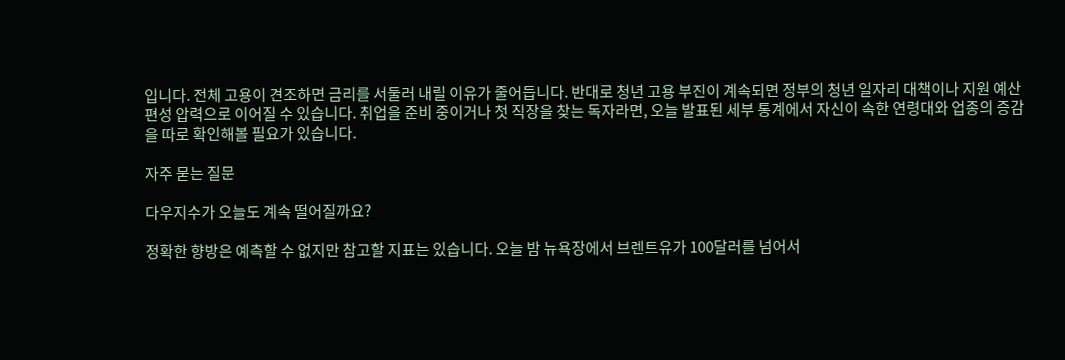입니다. 전체 고용이 견조하면 금리를 서둘러 내릴 이유가 줄어듭니다. 반대로 청년 고용 부진이 계속되면 정부의 청년 일자리 대책이나 지원 예산 편성 압력으로 이어질 수 있습니다. 취업을 준비 중이거나 첫 직장을 찾는 독자라면, 오늘 발표된 세부 통계에서 자신이 속한 연령대와 업종의 증감을 따로 확인해볼 필요가 있습니다.

자주 묻는 질문

다우지수가 오늘도 계속 떨어질까요?

정확한 향방은 예측할 수 없지만 참고할 지표는 있습니다. 오늘 밤 뉴욕장에서 브렌트유가 100달러를 넘어서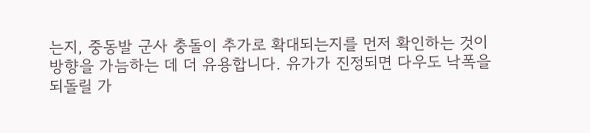는지, 중동발 군사 충돌이 추가로 확대되는지를 먼저 확인하는 것이 방향을 가늠하는 데 더 유용합니다. 유가가 진정되면 다우도 낙폭을 되돌릴 가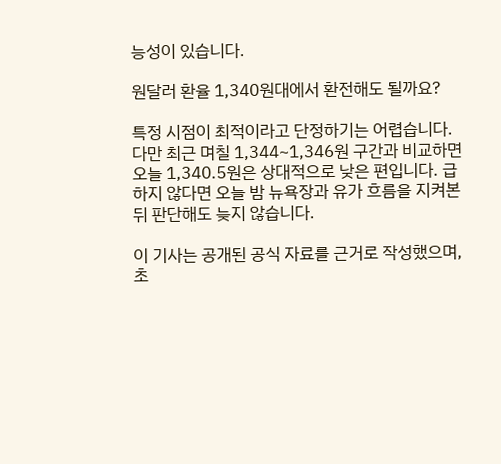능성이 있습니다.

원달러 환율 1,340원대에서 환전해도 될까요?

특정 시점이 최적이라고 단정하기는 어렵습니다. 다만 최근 며칠 1,344~1,346원 구간과 비교하면 오늘 1,340.5원은 상대적으로 낮은 편입니다. 급하지 않다면 오늘 밤 뉴욕장과 유가 흐름을 지켜본 뒤 판단해도 늦지 않습니다.

이 기사는 공개된 공식 자료를 근거로 작성했으며, 초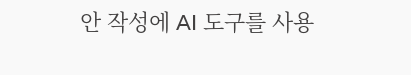안 작성에 AI 도구를 사용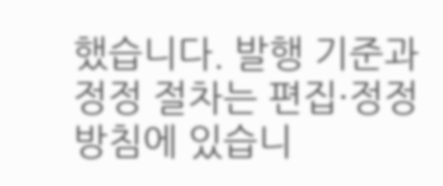했습니다. 발행 기준과 정정 절차는 편집·정정 방침에 있습니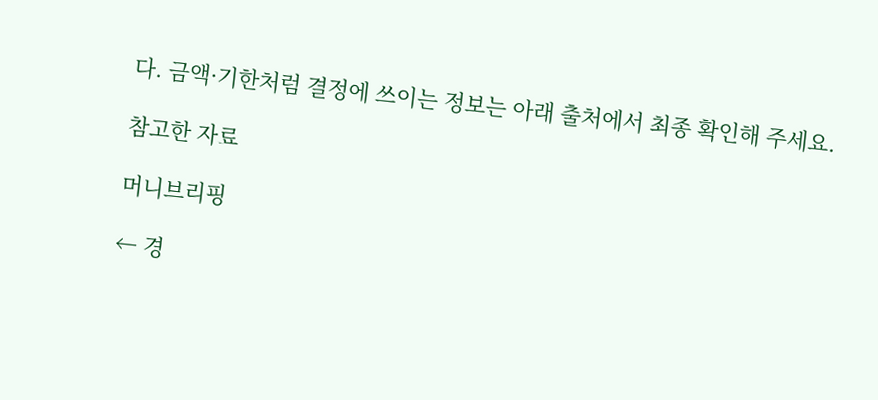다. 금액·기한처럼 결정에 쓰이는 정보는 아래 출처에서 최종 확인해 주세요.

참고한 자료

머니브리핑

← 경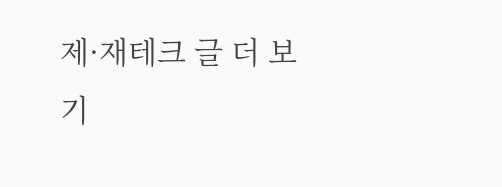제·재테크 글 더 보기